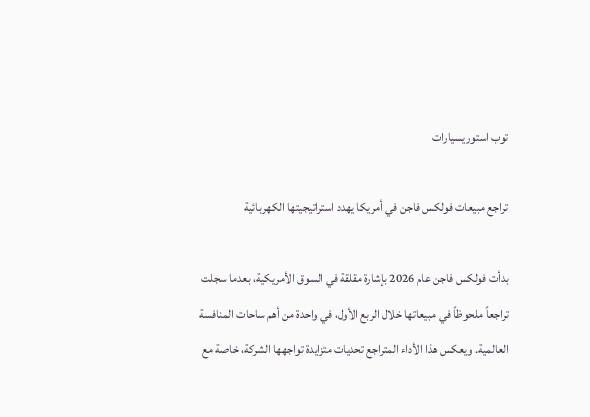توب استوريسيارات

تراجع مبيعات فولكس فاجن في أمريكا يهدد استراتيجيتها الكهربائية

بدأت فولكس فاجن عام 2026 بإشارة مقلقة في السوق الأمريكية، بعدما سجلت تراجعاً ملحوظاً في مبيعاتها خلال الربع الأول، في واحدة من أهم ساحات المنافسة العالمية. ويعكس هذا الأداء المتراجع تحديات متزايدة تواجهها الشركة، خاصة مع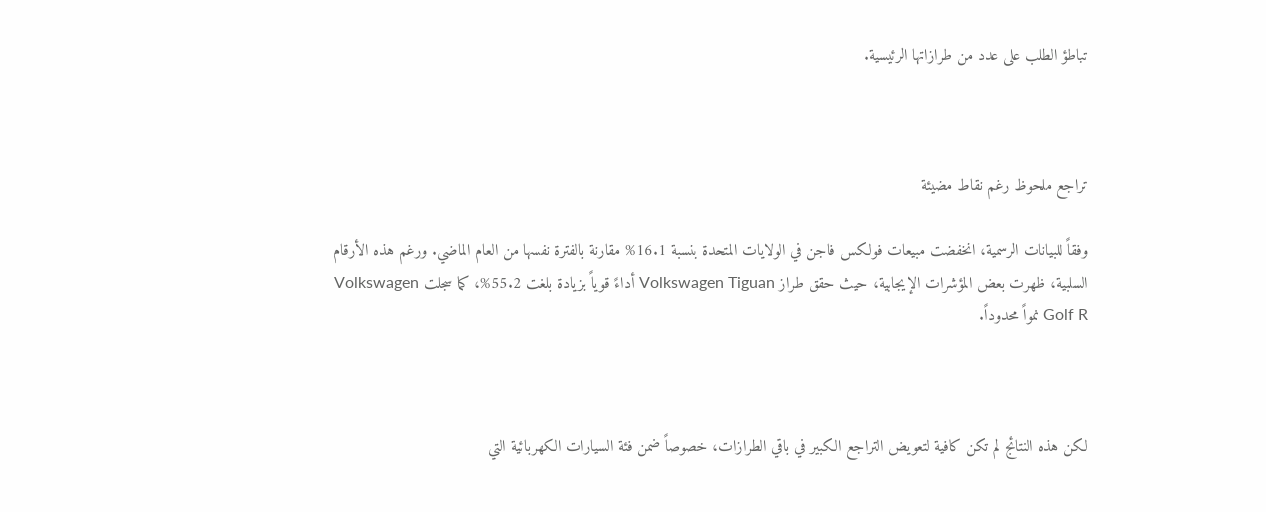تباطؤ الطلب على عدد من طرازاتها الرئيسية.



تراجع ملحوظ رغم نقاط مضيئة

وفقاً للبيانات الرسمية، انخفضت مبيعات فولكس فاجن في الولايات المتحدة بنسبة 16.1% مقارنة بالفترة نفسها من العام الماضي. ورغم هذه الأرقام السلبية، ظهرت بعض المؤشرات الإيجابية، حيث حقق طراز Volkswagen Tiguan أداءً قوياً بزيادة بلغت 55.2%، كما سجلت Volkswagen Golf R نمواً محدوداً.



لكن هذه النتائج لم تكن كافية لتعويض التراجع الكبير في باقي الطرازات، خصوصاً ضمن فئة السيارات الكهربائية التي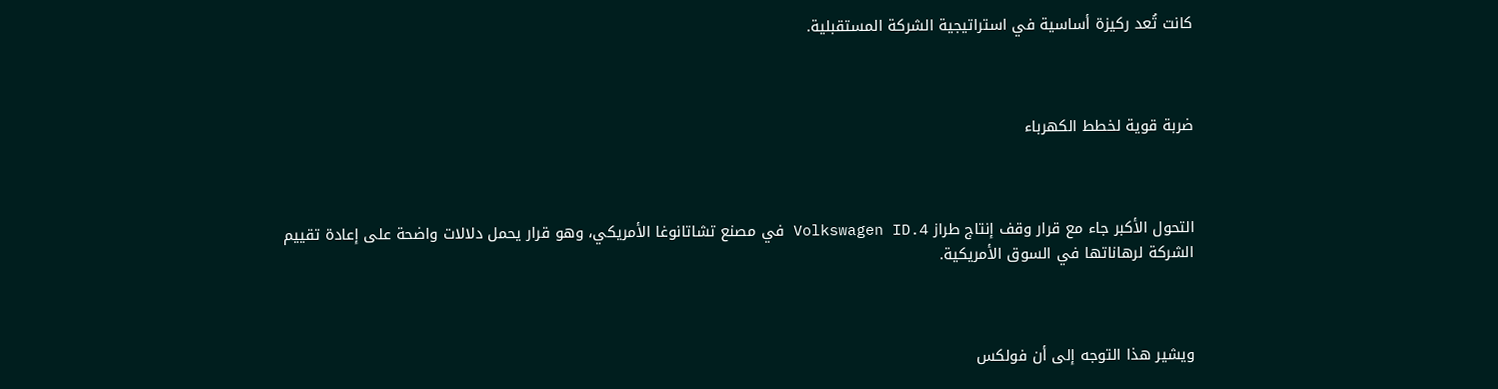كانت تُعد ركيزة أساسية في استراتيجية الشركة المستقبلية.



ضربة قوية لخطط الكهرباء



التحول الأكبر جاء مع قرار وقف إنتاج طراز Volkswagen ID.4 في مصنع تشاتانوغا الأمريكي، وهو قرار يحمل دلالات واضحة على إعادة تقييم الشركة لرهاناتها في السوق الأمريكية.



ويشير هذا التوجه إلى أن فولكس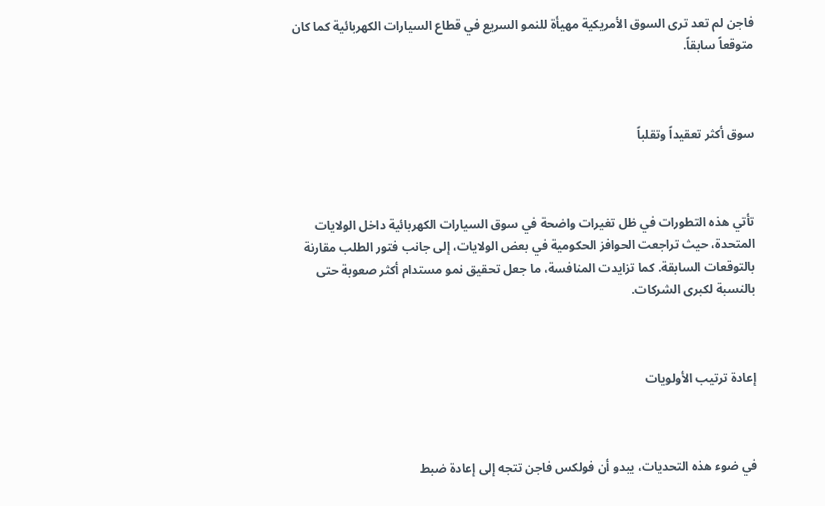فاجن لم تعد ترى السوق الأمريكية مهيأة للنمو السريع في قطاع السيارات الكهربائية كما كان متوقعاً سابقاً.



سوق أكثر تعقيداً وتقلباً



تأتي هذه التطورات في ظل تغيرات واضحة في سوق السيارات الكهربائية داخل الولايات المتحدة، حيث تراجعت الحوافز الحكومية في بعض الولايات، إلى جانب فتور الطلب مقارنة بالتوقعات السابقة. كما تزايدت المنافسة، ما جعل تحقيق نمو مستدام أكثر صعوبة حتى بالنسبة لكبرى الشركات.



إعادة ترتيب الأولويات



في ضوء هذه التحديات، يبدو أن فولكس فاجن تتجه إلى إعادة ضبط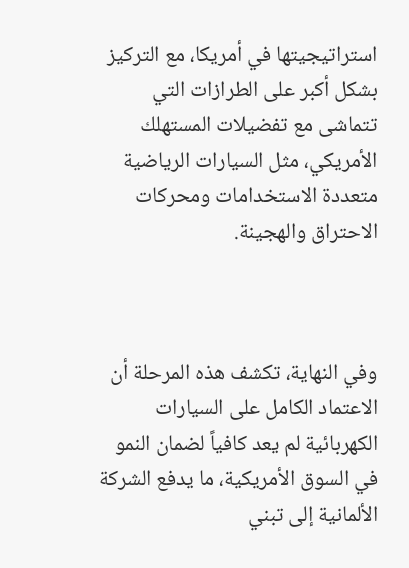استراتيجيتها في أمريكا، مع التركيز بشكل أكبر على الطرازات التي تتماشى مع تفضيلات المستهلك الأمريكي، مثل السيارات الرياضية متعددة الاستخدامات ومحركات الاحتراق والهجينة.



وفي النهاية، تكشف هذه المرحلة أن الاعتماد الكامل على السيارات الكهربائية لم يعد كافياً لضمان النمو في السوق الأمريكية، ما يدفع الشركة الألمانية إلى تبني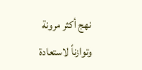نهج أكثر مرونة وتوازناً لاستعادة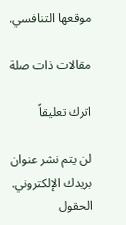موقعها التنافسي.

مقالات ذات صلة

اترك تعليقاً

لن يتم نشر عنوان بريدك الإلكتروني. الحقول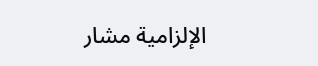الإلزامية مشار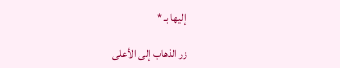إليها بـ *

زر الذهاب إلى الأعلى